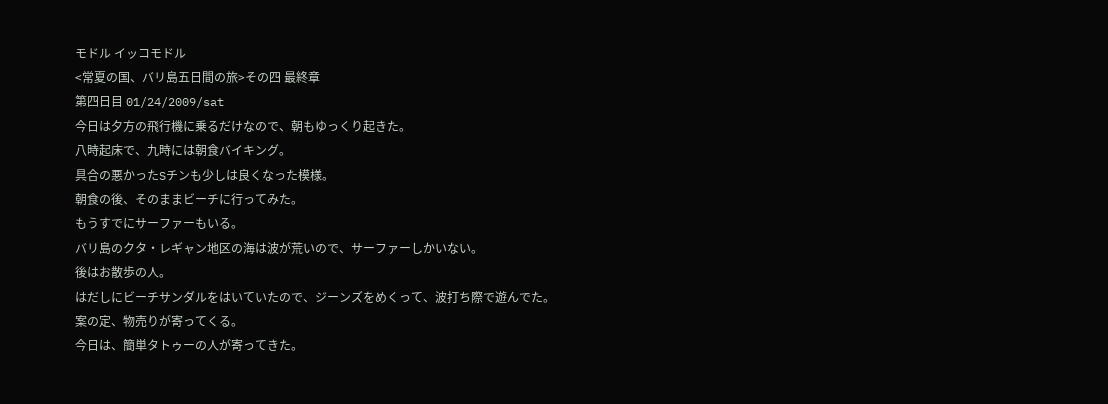モドル イッコモドル
<常夏の国、バリ島五日間の旅>その四 最終章
第四日目 01/24/2009/sat
今日は夕方の飛行機に乗るだけなので、朝もゆっくり起きた。
八時起床で、九時には朝食バイキング。
具合の悪かったSチンも少しは良くなった模様。
朝食の後、そのままビーチに行ってみた。
もうすでにサーファーもいる。
バリ島のクタ・レギャン地区の海は波が荒いので、サーファーしかいない。
後はお散歩の人。
はだしにビーチサンダルをはいていたので、ジーンズをめくって、波打ち際で遊んでた。
案の定、物売りが寄ってくる。
今日は、簡単タトゥーの人が寄ってきた。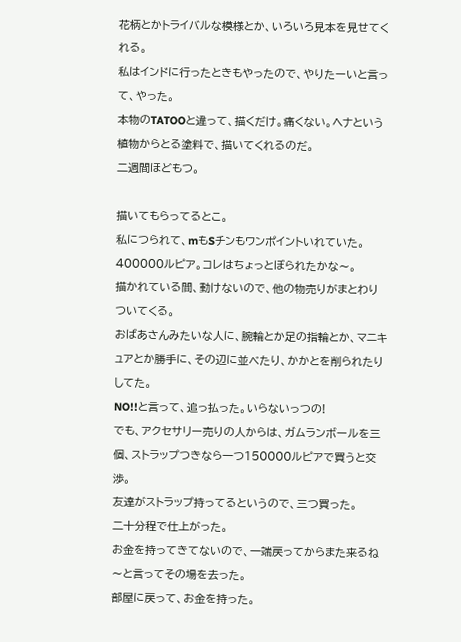花柄とかトライバルな模様とか、いろいろ見本を見せてくれる。
私はインドに行ったときもやったので、やりたーいと言って、やった。
本物のTATOOと違って、描くだけ。痛くない。ヘナという植物からとる塗料で、描いてくれるのだ。
二週間ほどもつ。

描いてもらってるとこ。
私につられて、mもSチンもワンポイントいれていた。
400000ルピア。コレはちょっとぼられたかな〜。
描かれている間、動けないので、他の物売りがまとわりついてくる。
おばあさんみたいな人に、腕輪とか足の指輪とか、マニキュアとか勝手に、その辺に並べたり、かかとを削られたりしてた。
NO!!と言って、追っ払った。いらないっつの!
でも、アクセサリー売りの人からは、ガムランボールを三個、ストラップつきなら一つ150000ルピアで買うと交渉。
友達がストラップ持ってるというので、三つ買った。
二十分程で仕上がった。
お金を持ってきてないので、一端戻ってからまた来るね〜と言ってその場を去った。
部屋に戻って、お金を持った。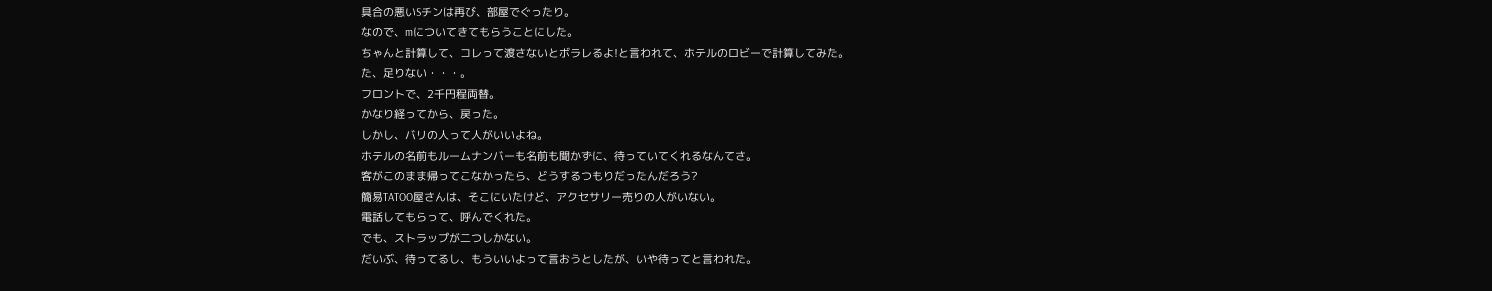具合の悪いSチンは再び、部屋でぐったり。
なので、mについてきてもらうことにした。
ちゃんと計算して、コレって渡さないとボラレるよ!と言われて、ホテルのロビーで計算してみた。
た、足りない・・・。
フロントで、2千円程両替。
かなり経ってから、戻った。
しかし、バリの人って人がいいよね。
ホテルの名前もルームナンバーも名前も聞かずに、待っていてくれるなんてさ。
客がこのまま帰ってこなかったら、どうするつもりだったんだろう?
簡易TATOO屋さんは、そこにいたけど、アクセサリー売りの人がいない。
電話してもらって、呼んでくれた。
でも、ストラップが二つしかない。
だいぶ、待ってるし、もういいよって言おうとしたが、いや待ってと言われた。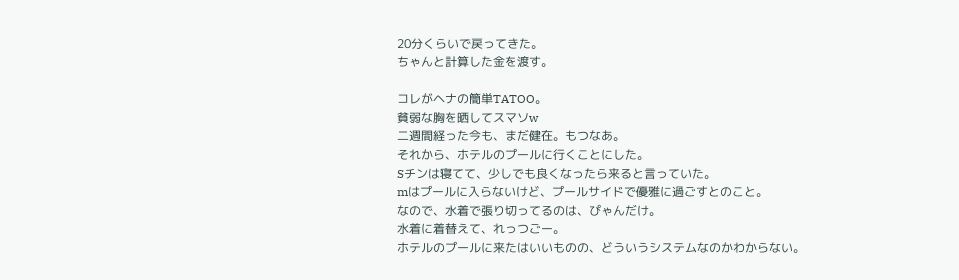20分くらいで戻ってきた。
ちゃんと計算した金を渡す。

コレがヘナの簡単TATOO。
貧弱な胸を晒してスマソw
二週間経った今も、まだ健在。もつなあ。
それから、ホテルのプールに行くことにした。
Sチンは寝てて、少しでも良くなったら来ると言っていた。
mはプールに入らないけど、プールサイドで優雅に過ごすとのこと。
なので、水着で張り切ってるのは、ぴゃんだけ。
水着に着替えて、れっつごー。
ホテルのプールに来たはいいものの、どういうシステムなのかわからない。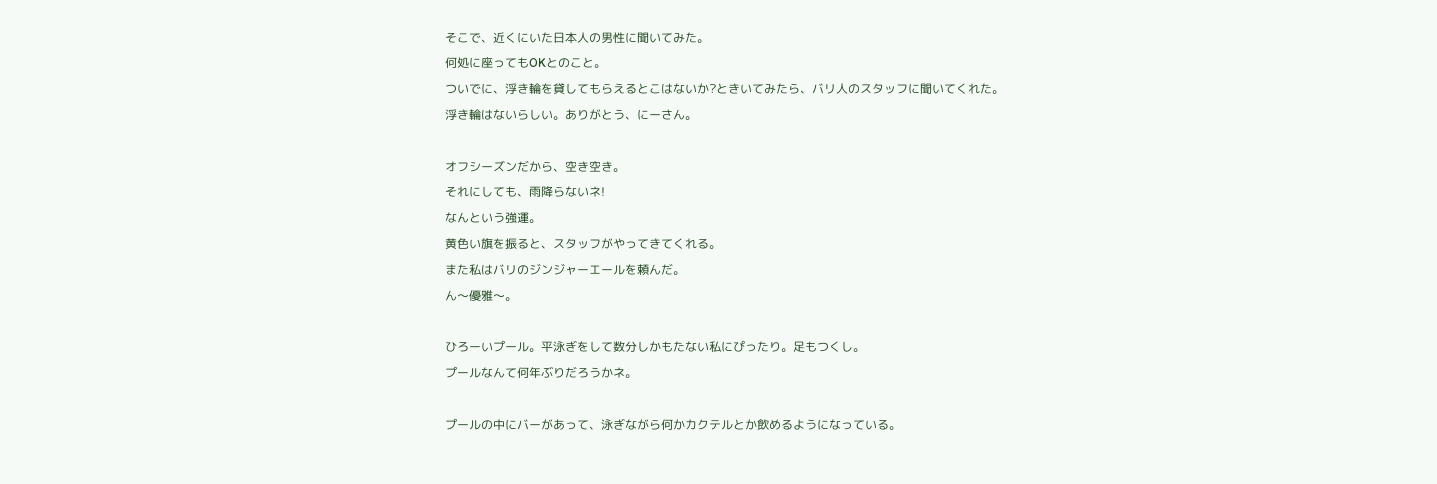そこで、近くにいた日本人の男性に聞いてみた。
何処に座ってもOKとのこと。
ついでに、浮き輪を貸してもらえるとこはないか?ときいてみたら、バリ人のスタッフに聞いてくれた。
浮き輪はないらしい。ありがとう、にーさん。

オフシーズンだから、空き空き。
それにしても、雨降らないネ!
なんという強運。
黄色い旗を振ると、スタッフがやってきてくれる。
また私はバリのジンジャーエールを頼んだ。
ん〜優雅〜。

ひろーいプール。平泳ぎをして数分しかもたない私にぴったり。足もつくし。
プールなんて何年ぶりだろうかネ。

プールの中にバーがあって、泳ぎながら何かカクテルとか飲めるようになっている。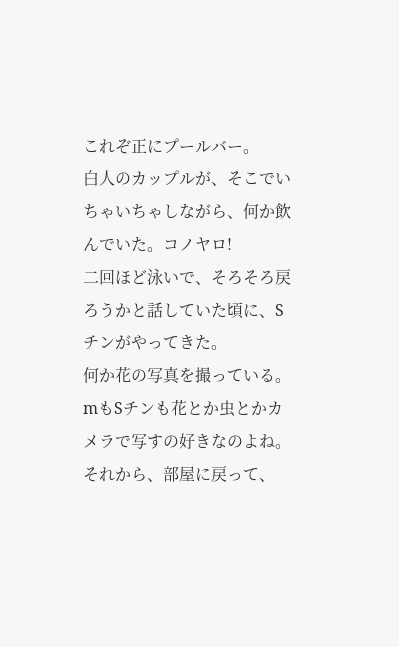これぞ正にプールバー。
白人のカップルが、そこでいちゃいちゃしながら、何か飲んでいた。コノヤロ!
二回ほど泳いで、そろそろ戻ろうかと話していた頃に、Sチンがやってきた。
何か花の写真を撮っている。
mもSチンも花とか虫とかカメラで写すの好きなのよね。
それから、部屋に戻って、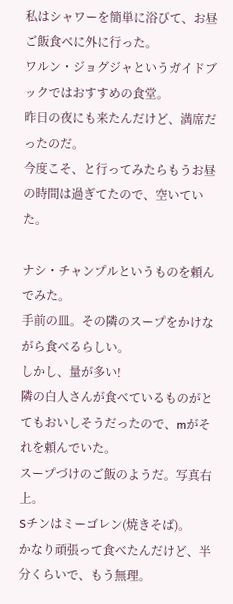私はシャワーを簡単に浴びて、お昼ご飯食べに外に行った。
ワルン・ジョグジャというガイドブックではおすすめの食堂。
昨日の夜にも来たんだけど、満席だったのだ。
今度こそ、と行ってみたらもうお昼の時間は過ぎてたので、空いていた。

ナシ・チャンプルというものを頼んでみた。
手前の皿。その隣のスープをかけながら食べるらしい。
しかし、量が多い!
隣の白人さんが食べているものがとてもおいしそうだったので、mがそれを頼んでいた。
スープづけのご飯のようだ。写真右上。
Sチンはミーゴレン(焼きそば)。
かなり頑張って食べたんだけど、半分くらいで、もう無理。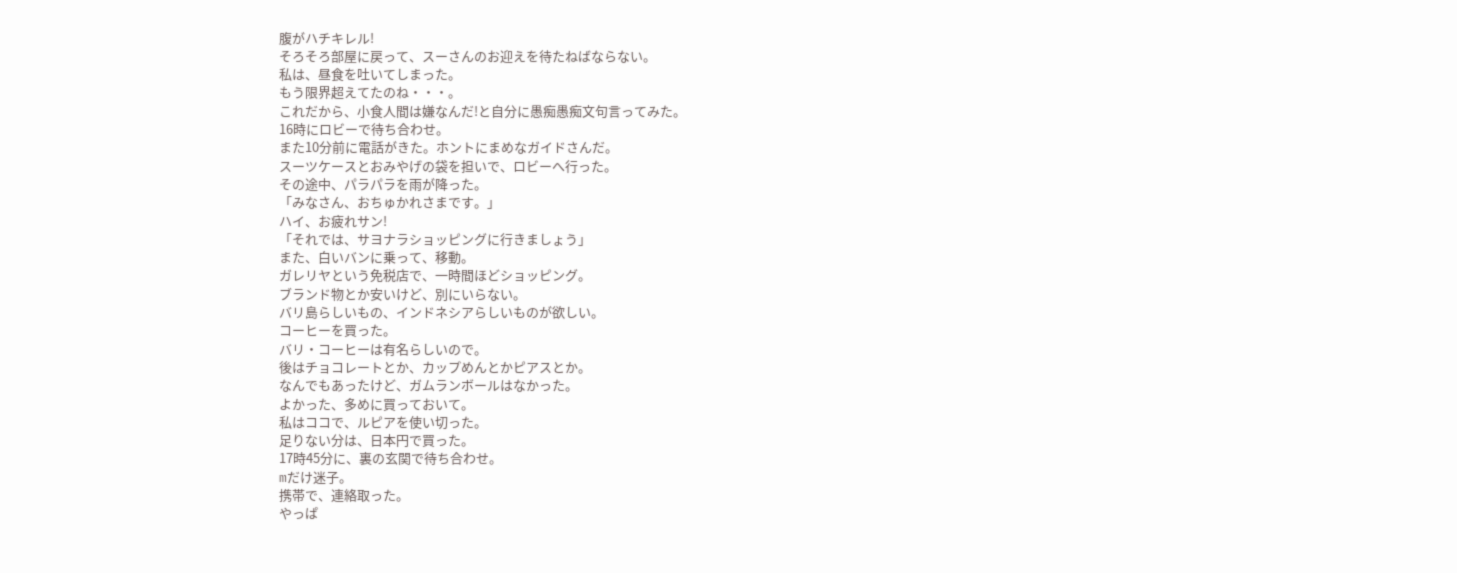腹がハチキレル!
そろそろ部屋に戻って、スーさんのお迎えを待たねばならない。
私は、昼食を吐いてしまった。
もう限界超えてたのね・・・。
これだから、小食人間は嫌なんだ!と自分に愚痴愚痴文句言ってみた。
16時にロビーで待ち合わせ。
また10分前に電話がきた。ホントにまめなガイドさんだ。
スーツケースとおみやげの袋を担いで、ロビーへ行った。
その途中、パラパラを雨が降った。
「みなさん、おちゅかれさまです。」
ハイ、お疲れサン!
「それでは、サヨナラショッピングに行きましょう」
また、白いバンに乗って、移動。
ガレリヤという免税店で、一時間ほどショッピング。
ブランド物とか安いけど、別にいらない。
バリ島らしいもの、インドネシアらしいものが欲しい。
コーヒーを買った。
バリ・コーヒーは有名らしいので。
後はチョコレートとか、カップめんとかピアスとか。
なんでもあったけど、ガムランボールはなかった。
よかった、多めに買っておいて。
私はココで、ルピアを使い切った。
足りない分は、日本円で買った。
17時45分に、裏の玄関で待ち合わせ。
mだけ迷子。
携帯で、連絡取った。
やっぱ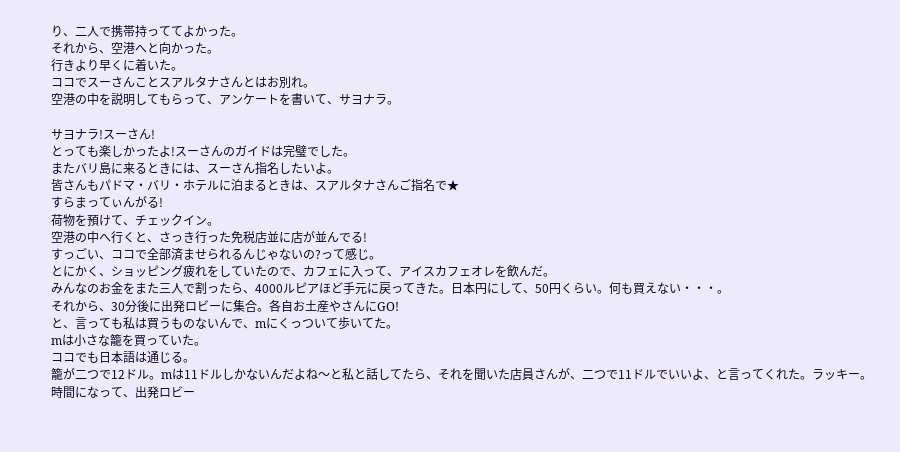り、二人で携帯持っててよかった。
それから、空港へと向かった。
行きより早くに着いた。
ココでスーさんことスアルタナさんとはお別れ。
空港の中を説明してもらって、アンケートを書いて、サヨナラ。

サヨナラ!スーさん!
とっても楽しかったよ!スーさんのガイドは完璧でした。
またバリ島に来るときには、スーさん指名したいよ。
皆さんもパドマ・バリ・ホテルに泊まるときは、スアルタナさんご指名で★
すらまってぃんがる!
荷物を預けて、チェックイン。
空港の中へ行くと、さっき行った免税店並に店が並んでる!
すっごい、ココで全部済ませられるんじゃないの?って感じ。
とにかく、ショッピング疲れをしていたので、カフェに入って、アイスカフェオレを飲んだ。
みんなのお金をまた三人で割ったら、4000ルピアほど手元に戻ってきた。日本円にして、50円くらい。何も買えない・・・。
それから、30分後に出発ロビーに集合。各自お土産やさんにGO!
と、言っても私は買うものないんで、mにくっついて歩いてた。
mは小さな籠を買っていた。
ココでも日本語は通じる。
籠が二つで12ドル。mは11ドルしかないんだよね〜と私と話してたら、それを聞いた店員さんが、二つで11ドルでいいよ、と言ってくれた。ラッキー。
時間になって、出発ロビー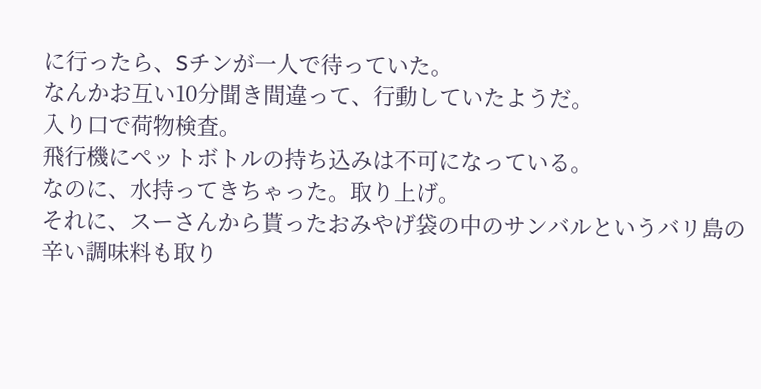に行ったら、Sチンが一人で待っていた。
なんかお互い10分聞き間違って、行動していたようだ。
入り口で荷物検査。
飛行機にペットボトルの持ち込みは不可になっている。
なのに、水持ってきちゃった。取り上げ。
それに、スーさんから貰ったおみやげ袋の中のサンバルというバリ島の辛い調味料も取り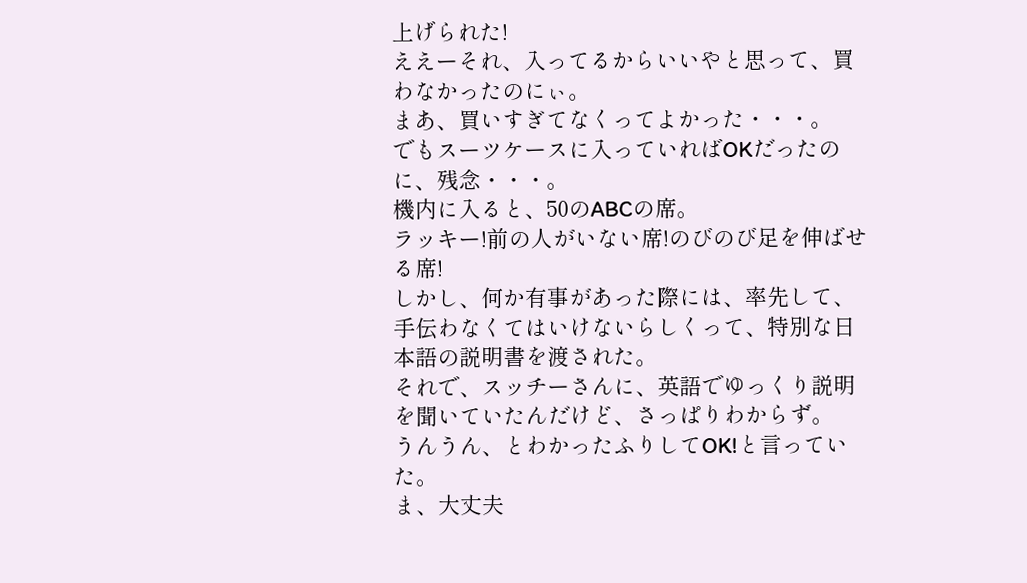上げられた!
ええーそれ、入ってるからいいやと思って、買わなかったのにぃ。
まあ、買いすぎてなくってよかった・・・。
でもスーツケースに入っていればOKだったのに、残念・・・。
機内に入ると、50のABCの席。
ラッキー!前の人がいない席!のびのび足を伸ばせる席!
しかし、何か有事があった際には、率先して、手伝わなくてはいけないらしくって、特別な日本語の説明書を渡された。
それで、スッチーさんに、英語でゆっくり説明を聞いていたんだけど、さっぱりわからず。
うんうん、とわかったふりしてOK!と言っていた。
ま、大丈夫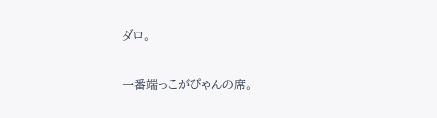ダロ。

一番端っこがぴゃんの席。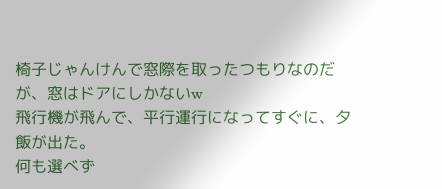椅子じゃんけんで窓際を取ったつもりなのだが、窓はドアにしかないw
飛行機が飛んで、平行運行になってすぐに、夕飯が出た。
何も選べず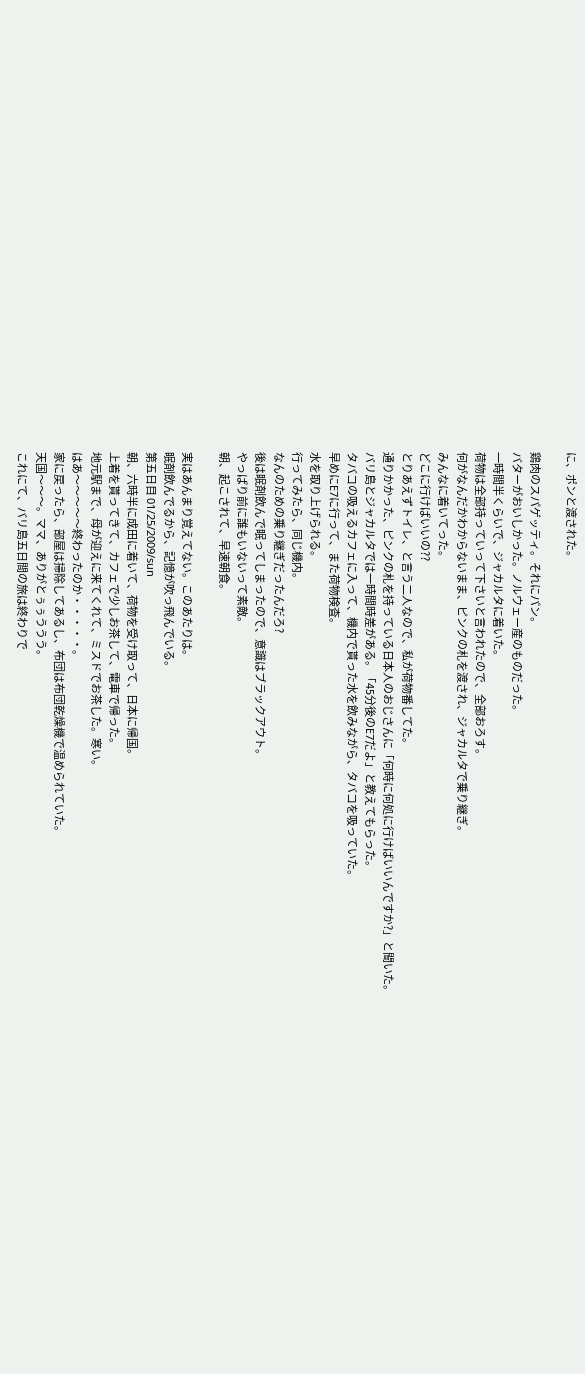に、ポンと渡された。

鶏肉のスパゲッティ。それにパン。
バターがおいしかった。ノルウェー産のものだった。
一時間半くらいで、ジャカルタに着いた。
荷物は全部持っていって下さいと言われたので、全部おろす。
何がなんだかわからないまま、ピンクの札を渡され、ジャカルタで乗り継ぎ。
みんなに着いてった。
どこに行けばいいの??
とりあえずトイレ、と言う二人なので、私が荷物番してた。
通りかかった、ピンクの札を持っている日本人のおじさんに「何時に何処に行けばいいんですか?」と聞いた。
バリ島とジャカルタでは一時間時差がある。「45分後のE7だよ」と教えてもらった。
タバコの吸えるカフェに入って、機内で貰った水を飲みながら、タバコを吸っていた。
早めにE7に行って、また荷物検査。
水を取り上げられる。
行ってみたら、同じ機内。
なんのための乗り継ぎだったんだろ?
後は眠剤飲んで眠ってしまったので、意識はブラックアウト。
やっぱり前に誰もいないって素敵。
朝、起こされて、早速朝食。

実はあんまり覚えてない。このあたりは。
眠剤飲んでるから、記憶が吹っ飛んでいる。
第五日目 01/25/2009/sun
朝、六時半に成田に着いて、荷物を受け取って、日本に帰国。
上着を貰ってきて、カフェで少しお茶して、電車で帰った。
地元駅まで、母が迎えに来てくれて、ミスドでお茶した。寒い。
はあ〜〜〜〜〜終わったのか・・・・・。
家に戻ったら、部屋は掃除してあるし、布団は布団乾燥機で温められていた。
天国〜〜〜。ママ、ありがとぅぅううう。
これにて、バリ島五日間の旅は終わりで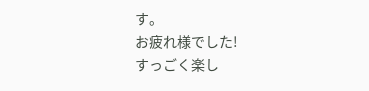す。
お疲れ様でした!
すっごく楽し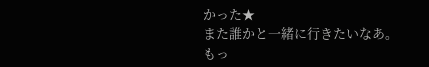かった★
また誰かと一緒に行きたいなあ。
もっ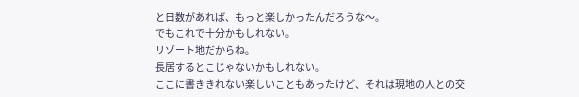と日数があれば、もっと楽しかったんだろうな〜。
でもこれで十分かもしれない。
リゾート地だからね。
長居するとこじゃないかもしれない。
ここに書ききれない楽しいこともあったけど、それは現地の人との交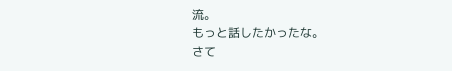流。
もっと話したかったな。
さて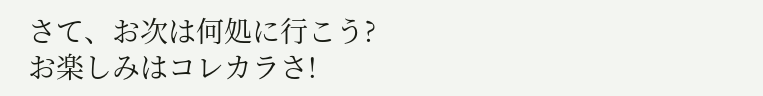さて、お次は何処に行こう?
お楽しみはコレカラさ!